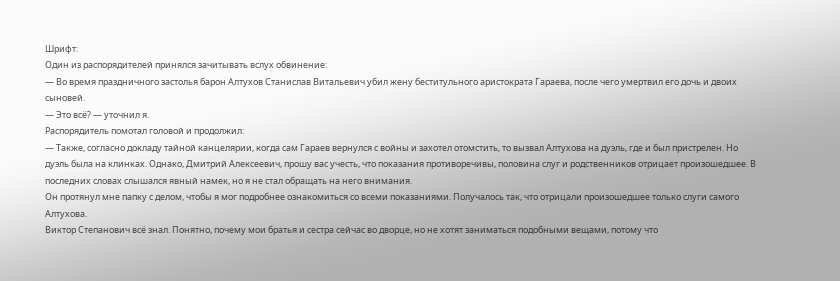Шрифт:
Один из распорядителей принялся зачитывать вслух обвинение:
— Во время праздничного застолья барон Алтухов Станислав Витальевич убил жену беститульного аристократа Гараева, после чего умертвил его дочь и двоих сыновей.
— Это всё? — уточнил я.
Распорядитель помотал головой и продолжил:
— Также, согласно докладу тайной канцелярии, когда сам Гараев вернулся с войны и захотел отомстить, то вызвал Алтухова на дуэль, где и был пристрелен. Но дуэль была на клинках. Однако, Дмитрий Алексеевич, прошу вас учесть, что показания противоречивы, половина слуг и родственников отрицает произошедшее. В последних словах слышался явный намек, но я не стал обращать на него внимания.
Он протянул мне папку с делом, чтобы я мог подробнее ознакомиться со всеми показаниями. Получалось так, что отрицали произошедшее только слуги самого Алтухова.
Виктор Степанович всё знал. Понятно, почему мои братья и сестра сейчас во дворце, но не хотят заниматься подобными вещами, потому что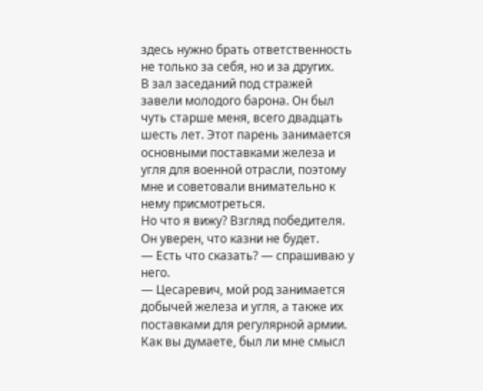здесь нужно брать ответственность не только за себя, но и за других.
В зал заседаний под стражей завели молодого барона. Он был чуть старше меня, всего двадцать шесть лет. Этот парень занимается основными поставками железа и угля для военной отрасли, поэтому мне и советовали внимательно к нему присмотреться.
Но что я вижу? Взгляд победителя. Он уверен, что казни не будет.
— Есть что сказать? — спрашиваю у него.
— Цесаревич, мой род занимается добычей железа и угля, а также их поставками для регулярной армии. Как вы думаете, был ли мне смысл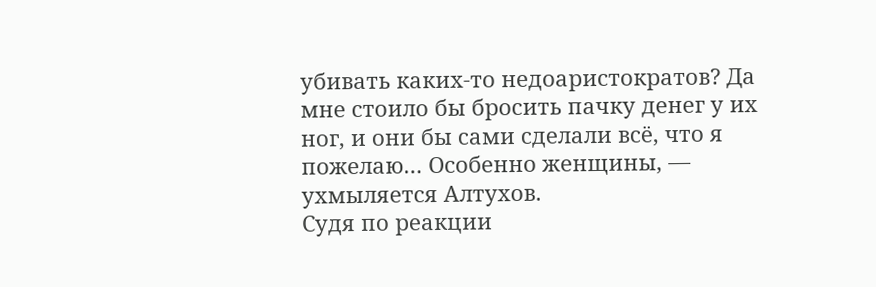убивать каких-то недоаристократов? Да мне стоило бы бросить пачку денег у их ног, и они бы сами сделали всё, что я пожелаю… Особенно женщины, — ухмыляется Алтухов.
Судя по реакции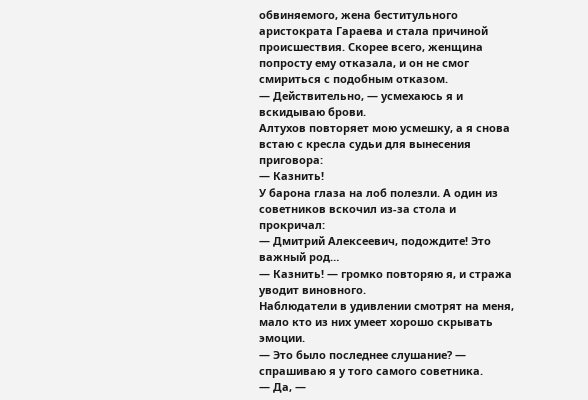обвиняемого, жена беститульного аристократа Гараева и стала причиной происшествия. Скорее всего, женщина попросту ему отказала, и он не смог смириться с подобным отказом.
— Действительно, — усмехаюсь я и вскидываю брови.
Алтухов повторяет мою усмешку, а я снова встаю с кресла судьи для вынесения приговора:
— Казнить!
У барона глаза на лоб полезли. А один из советников вскочил из-за стола и прокричал:
— Дмитрий Алексеевич, подождите! Это важный род…
— Казнить! — громко повторяю я, и стража уводит виновного.
Наблюдатели в удивлении смотрят на меня, мало кто из них умеет хорошо скрывать эмоции.
— Это было последнее слушание? — спрашиваю я у того самого советника.
— Да, —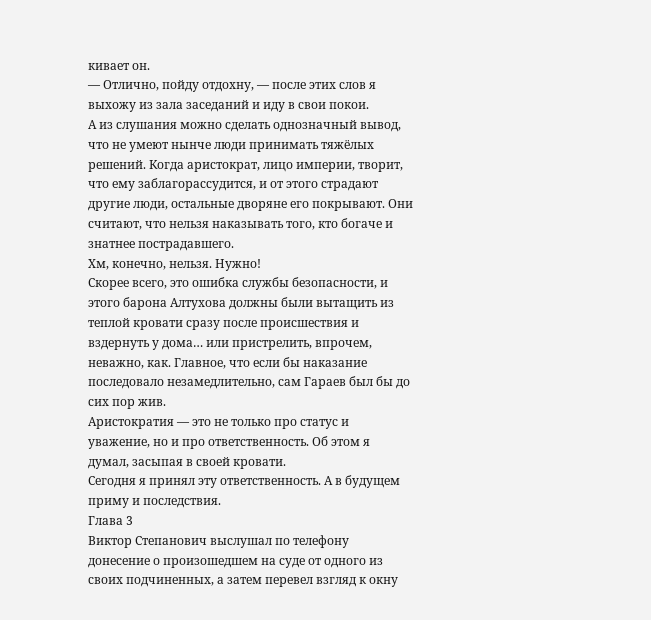кивает он.
— Отлично, пойду отдохну, — после этих слов я выхожу из зала заседаний и иду в свои покои.
А из слушания можно сделать однозначный вывод, что не умеют нынче люди принимать тяжёлых решений. Когда аристократ, лицо империи, творит, что ему заблагорассудится, и от этого страдают другие люди, остальные дворяне его покрывают. Они считают, что нельзя наказывать того, кто богаче и знатнее пострадавшего.
Хм, конечно, нельзя. Нужно!
Скорее всего, это ошибка службы безопасности, и этого барона Алтухова должны были вытащить из теплой кровати сразу после происшествия и вздернуть у дома… или пристрелить, впрочем, неважно, как. Главное, что если бы наказание последовало незамедлительно, сам Гараев был бы до сих пор жив.
Аристократия — это не только про статус и уважение, но и про ответственность. Об этом я думал, засыпая в своей кровати.
Сегодня я принял эту ответственность. А в будущем приму и последствия.
Глава 3
Виктор Степанович выслушал по телефону донесение о произошедшем на суде от одного из своих подчиненных, а затем перевел взгляд к окну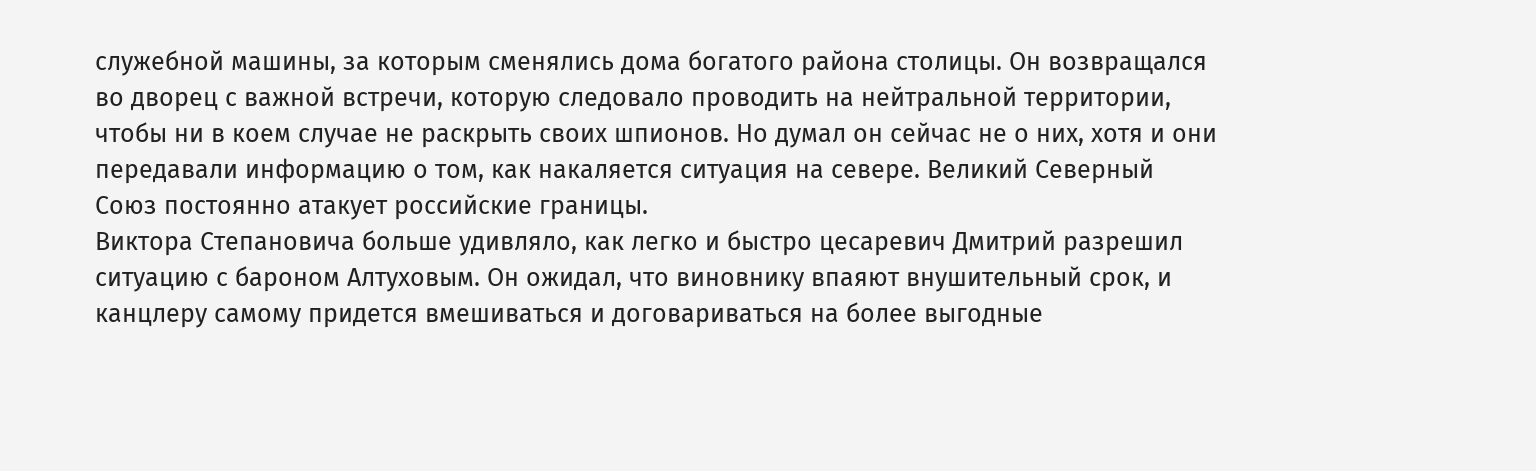служебной машины, за которым сменялись дома богатого района столицы. Он возвращался во дворец с важной встречи, которую следовало проводить на нейтральной территории, чтобы ни в коем случае не раскрыть своих шпионов. Но думал он сейчас не о них, хотя и они передавали информацию о том, как накаляется ситуация на севере. Великий Северный Союз постоянно атакует российские границы.
Виктора Степановича больше удивляло, как легко и быстро цесаревич Дмитрий разрешил ситуацию с бароном Алтуховым. Он ожидал, что виновнику впаяют внушительный срок, и канцлеру самому придется вмешиваться и договариваться на более выгодные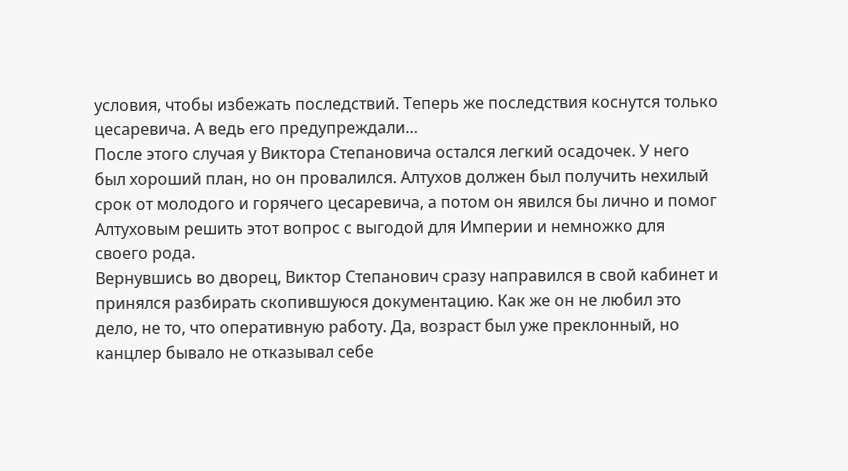условия, чтобы избежать последствий. Теперь же последствия коснутся только цесаревича. А ведь его предупреждали…
После этого случая у Виктора Степановича остался легкий осадочек. У него был хороший план, но он провалился. Алтухов должен был получить нехилый срок от молодого и горячего цесаревича, а потом он явился бы лично и помог Алтуховым решить этот вопрос с выгодой для Империи и немножко для своего рода.
Вернувшись во дворец, Виктор Степанович сразу направился в свой кабинет и принялся разбирать скопившуюся документацию. Как же он не любил это дело, не то, что оперативную работу. Да, возраст был уже преклонный, но канцлер бывало не отказывал себе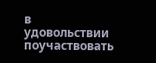в удовольствии поучаствовать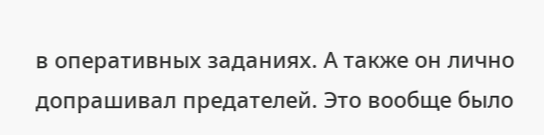в оперативных заданиях. А также он лично допрашивал предателей. Это вообще было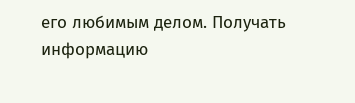его любимым делом. Получать информацию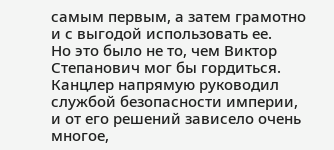самым первым, а затем грамотно и с выгодой использовать ее.
Но это было не то, чем Виктор Степанович мог бы гордиться. Канцлер напрямую руководил службой безопасности империи, и от его решений зависело очень многое,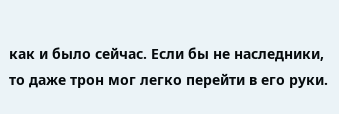как и было сейчас. Если бы не наследники, то даже трон мог легко перейти в его руки.